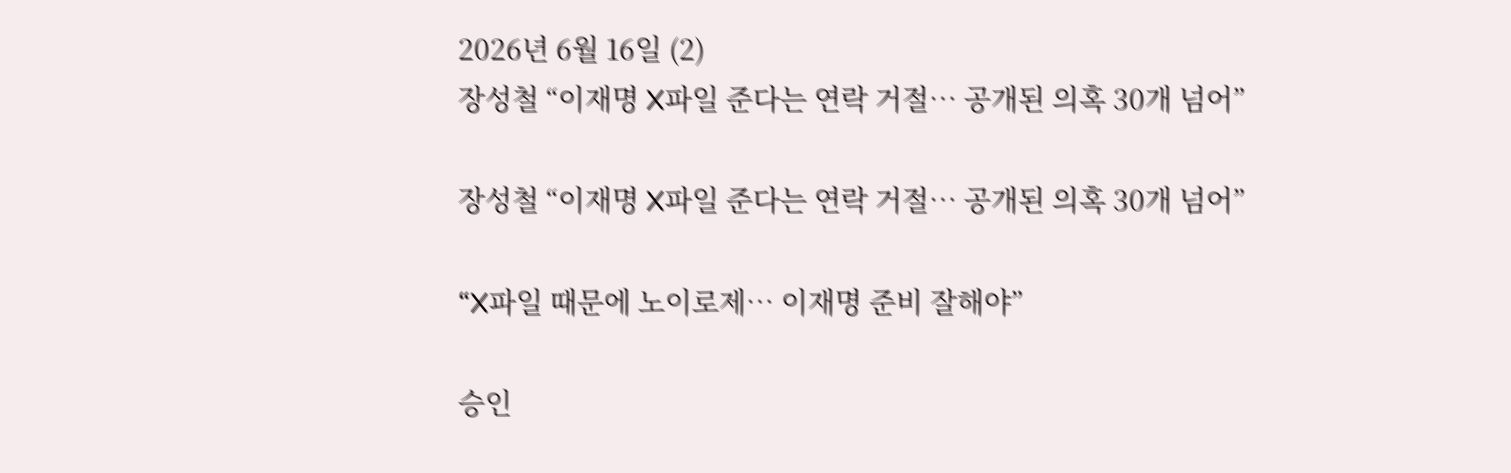2026년 6월 16일 (2)
장성철 “이재명 X파일 준다는 연락 거절… 공개된 의혹 30개 넘어”

장성철 “이재명 X파일 준다는 연락 거절… 공개된 의혹 30개 넘어”

“X파일 때문에 노이로제… 이재명 준비 잘해야”

승인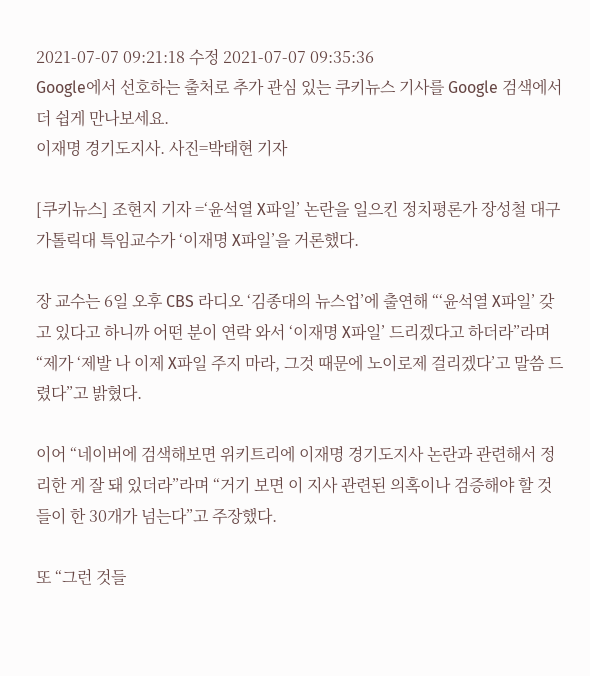2021-07-07 09:21:18 수정 2021-07-07 09:35:36
Google에서 선호하는 출처로 추가 관심 있는 쿠키뉴스 기사를 Google 검색에서 더 쉽게 만나보세요.
이재명 경기도지사. 사진=박태현 기자

[쿠키뉴스] 조현지 기자 =‘윤석열 X파일’ 논란을 일으킨 정치평론가 장성철 대구가톨릭대 특임교수가 ‘이재명 X파일’을 거론했다.

장 교수는 6일 오후 CBS 라디오 ‘김종대의 뉴스업’에 출연해 “‘윤석열 X파일’ 갖고 있다고 하니까 어떤 분이 연락 와서 ‘이재명 X파일’ 드리겠다고 하더라”라며 “제가 ‘제발 나 이제 X파일 주지 마라, 그것 때문에 노이로제 걸리겠다’고 말씀 드렸다”고 밝혔다.

이어 “네이버에 검색해보면 위키트리에 이재명 경기도지사 논란과 관련해서 정리한 게 잘 돼 있더라”라며 “거기 보면 이 지사 관련된 의혹이나 검증해야 할 것들이 한 30개가 넘는다”고 주장했다.

또 “그런 것들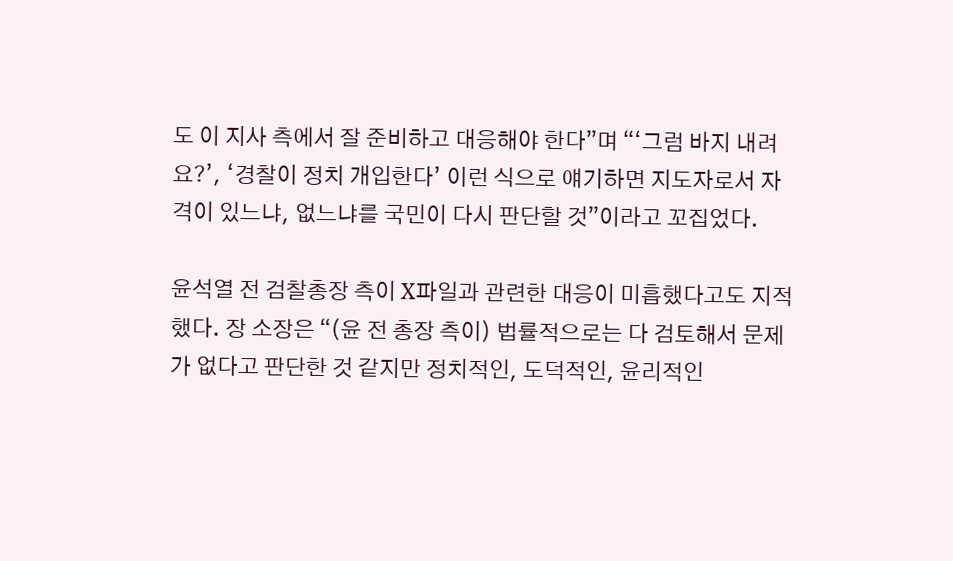도 이 지사 측에서 잘 준비하고 대응해야 한다”며 “‘그럼 바지 내려요?’, ‘경찰이 정치 개입한다’ 이런 식으로 얘기하면 지도자로서 자격이 있느냐, 없느냐를 국민이 다시 판단할 것”이라고 꼬집었다.

윤석열 전 검찰총장 측이 X파일과 관련한 대응이 미흡했다고도 지적했다. 장 소장은 “(윤 전 총장 측이) 법률적으로는 다 검토해서 문제가 없다고 판단한 것 같지만 정치적인, 도덕적인, 윤리적인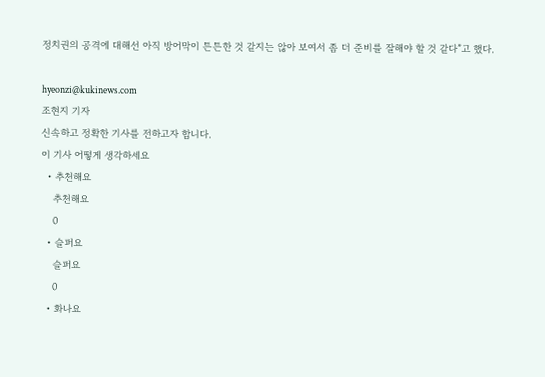정치권의 공격에 대해선 아직 방어막이 튼튼한 것 같지는 않아 보여서 좀 더 준비를 잘해야 할 것 같다”고 했다.

hyeonzi@kukinews.com
조현지 기자
신속하고 정확한 기사를 전하고자 합니다.
이 기사 어떻게 생각하세요
  • 추천해요
    추천해요
    0
  • 슬퍼요
    슬퍼요
    0
  • 화나요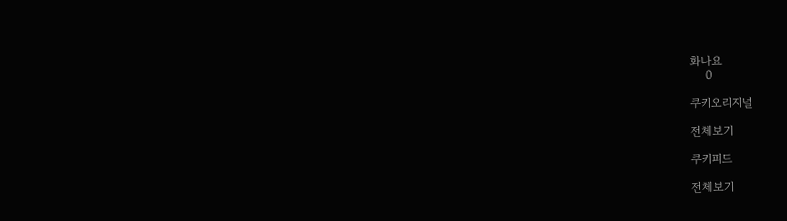화나요
    0

쿠키오리지널

전체보기

쿠키피드

전체보기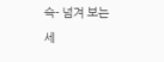슥- 넘겨 보는 세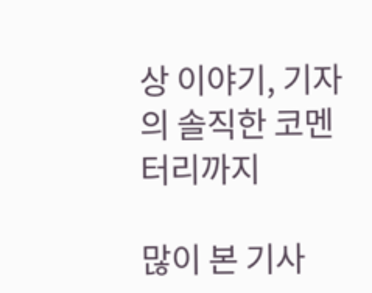상 이야기, 기자의 솔직한 코멘터리까지

많이 본 기사